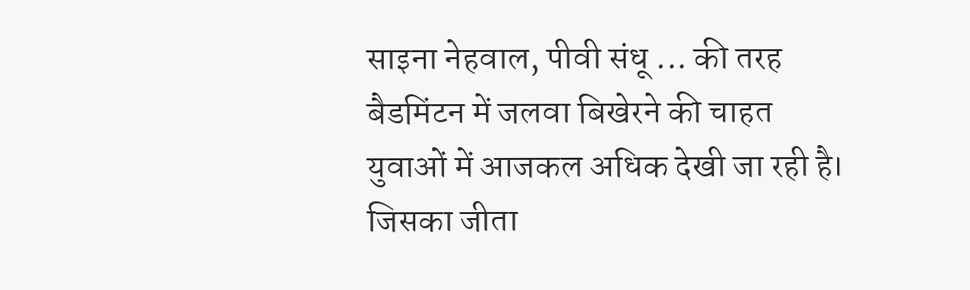साइना नेहवाल, पीवी संधू ... की तरह बैडमिंटन में जलवा बिखेरने की चाहत युवाओं में आजकल अधिक देखी जा रही है। जिसका जीता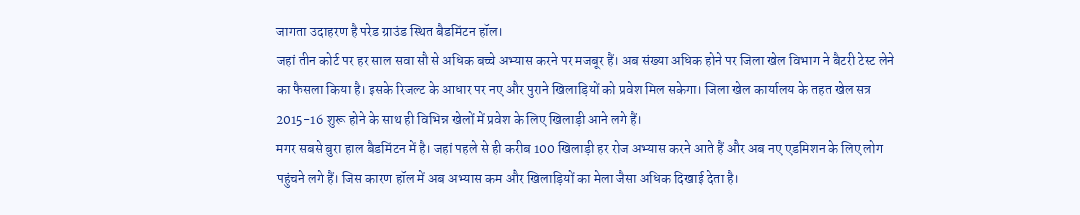जागता उदाहरण है परेड ग्राउंड स्थित बैडमिंटन हॉल।
जहां तीन कोर्ट पर हर साल सवा सौ से अधिक बच्चे अभ्यास करने पर मजबूर हैं। अब संख्या अधिक होने पर जिला खेल विभाग ने बैटरी टेस्ट लेने का फैसला किया है। इसके रिजल्ट के आधार पर नए और पुराने खिलाड़ियों को प्रवेश मिल सकेगा। जिला खेल कार्यालय के तहत खेल सत्र 2015-16 शुरू होने के साथ ही विभिन्न खेलों में प्रवेश के लिए खिलाड़ी आने लगे हैं।
मगर सबसे बुरा हाल बैडमिंटन में है। जहां पहले से ही करीब 100 खिलाड़ी हर रोज अभ्यास करने आते हैं और अब नए एडमिशन के लिए लोग पहुंचने लगे हैं। जिस कारण हॉल में अब अभ्यास कम और खिलाड़ियों का मेला जैसा अधिक दिखाई देता है।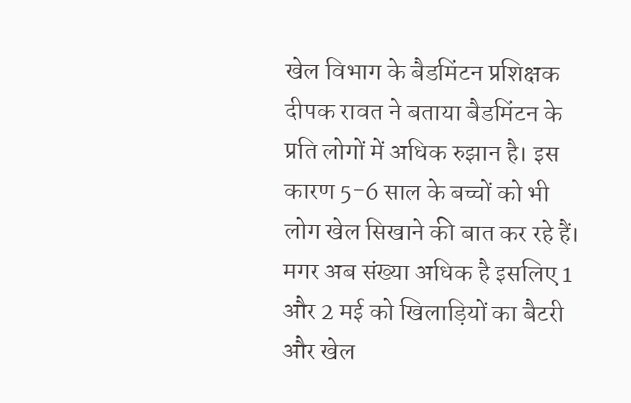खेल विभाग के बैडमिंटन प्रशिक्षक दीपक रावत ने बताया बैडमिंटन के प्रति लोगों में अधिक रुझान है। इस कारण 5-6 साल के बच्चों को भी लोग खेल सिखाने की बात कर रहे हैं। मगर अब संख्या अधिक है इसलिए 1 और 2 मई को खिलाड़ियों का बैटरी और खेल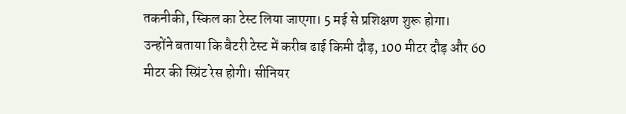तकनीकी, स्किल का टेस्ट लिया जाएगा। 5 मई से प्रशिक्षण शुरू होगा।
उन्होंने बताया कि बैटरी टेस्ट में करीब ढाई किमी दौड़, 100 मीटर दौड़ और 60 मीटर की स्प्रिंट रेस होगी। सीनियर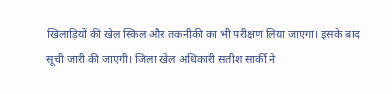खिलाड़ियों की खेल स्किल और तकनीकी का भी परीक्षण लिया जाएगा। इसके बाद सूची जारी की जाएगी। जिला खेल अधिकारी सतीश सार्की ने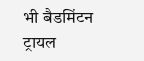भी बैडमिंटन ट्रायल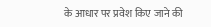के आधार पर प्रवेश किए जाने की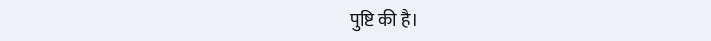पुष्टि की है।